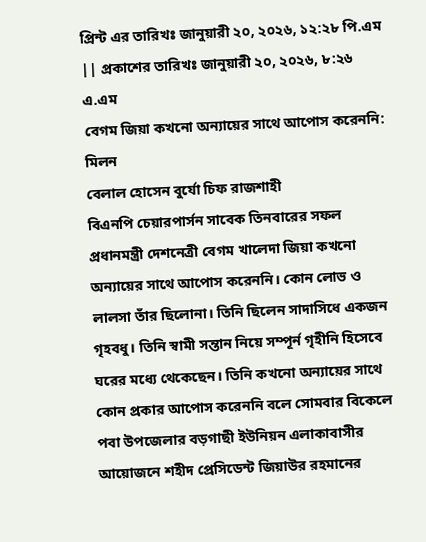প্রিন্ট এর তারিখঃ জানুয়ারী ২০, ২০২৬, ১২:২৮ পি.এম || প্রকাশের তারিখঃ জানুয়ারী ২০, ২০২৬, ৮:২৬ এ.এম
বেগম জিয়া কখনো অন্যায়ের সাথে আপোস করেননি: মিলন
বেলাল হোসেন বুর্যো চিফ রাজশাহী
বিএনপি চেয়ারপার্সন সাবেক তিনবারের সফল প্রধানমন্ত্রী দেশনেত্রী বেগম খালেদা জিয়া কখনো অন্যায়ের সাথে আপোস করেননি। কোন লোভ ও লালসা তাঁর ছিলোনা। তিনি ছিলেন সাদাসিধে একজন গৃহবধু। তিনি স্বামী সন্তান নিয়ে সম্পূর্ন গৃহীনি হিসেবে ঘরের মধ্যে থেকেছেন। তিনি কখনো অন্যায়ের সাথে কোন প্রকার আপোস করেননি বলে সোমবার বিকেলে পবা উপজেলার বড়গাছী ইউনিয়ন এলাকাবাসীর আয়োজনে শহীদ প্রেসিডেন্ট জিয়াউর রহমানের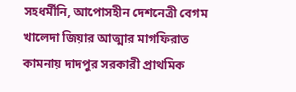সহধর্মীনি, আপোসহীন দেশনেত্রী বেগম খালেদা জিয়ার আত্মার মাগফিরাত কামনায় দাদপুর সরকারী প্রাথমিক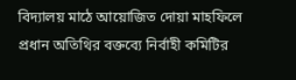বিদ্যালয় মাঠে আয়োজিত দোয়া মাহফিলে প্রধান অতিথির বক্তব্যে নির্বাহী কমিটির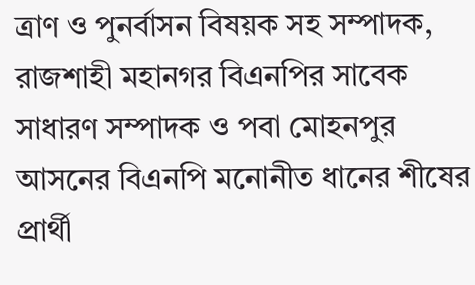ত্রাণ ও পুনর্বাসন বিষয়ক সহ সম্পাদক, রাজশাহী মহানগর বিএনপির সাবেক সাধারণ সম্পাদক ও পবা মোহনপুর আসনের বিএনপি মনোনীত ধানের শীষের প্রার্থী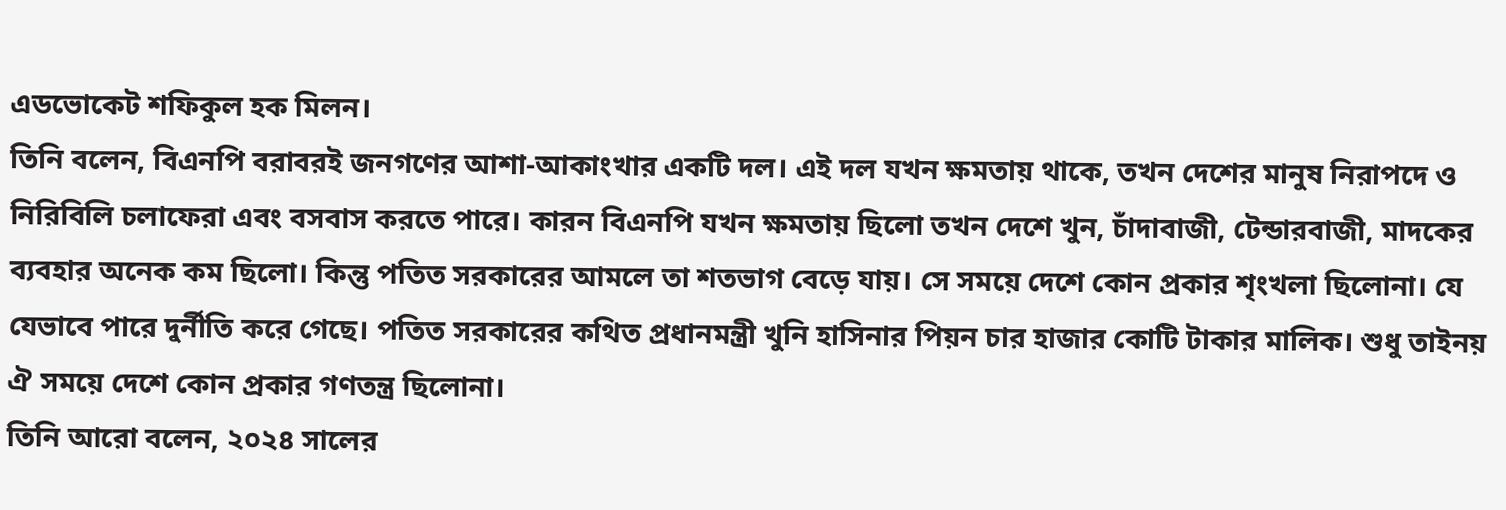এডভোকেট শফিকুল হক মিলন।
তিনি বলেন, বিএনপি বরাবরই জনগণের আশা-আকাংখার একটি দল। এই দল যখন ক্ষমতায় থাকে, তখন দেশের মানুষ নিরাপদে ও নিরিবিলি চলাফেরা এবং বসবাস করতে পারে। কারন বিএনপি যখন ক্ষমতায় ছিলো তখন দেশে খুন, চাঁদাবাজী, টেন্ডারবাজী, মাদকের ব্যবহার অনেক কম ছিলো। কিন্তু পতিত সরকারের আমলে তা শতভাগ বেড়ে যায়। সে সময়ে দেশে কোন প্রকার শৃংখলা ছিলোনা। যে যেভাবে পারে দুর্নীতি করে গেছে। পতিত সরকারের কথিত প্রধানমন্ত্রী খুনি হাসিনার পিয়ন চার হাজার কোটি টাকার মালিক। শুধু তাইনয় ঐ সময়ে দেশে কোন প্রকার গণতন্ত্র ছিলোনা।
তিনি আরো বলেন, ২০২৪ সালের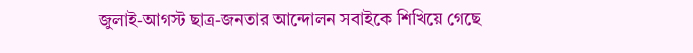জুলাই-আগস্ট ছাত্র-জনতার আন্দোলন সবাইকে শিখিয়ে গেছে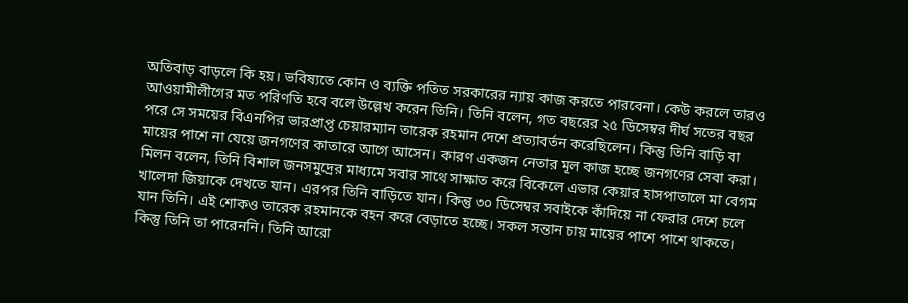অতিবাড় বাড়লে কি হয়। ভবিষ্যতে কোন ও ব্যক্তি পতিত সরকারের ন্যায় কাজ করতে পারবেনা। কেউ করলে তারও আওয়ামীলীগের মত পরিণতি হবে বলে উল্লেখ করেন তিনি। তিনি বলেন, গত বছরের ২৫ ডিসেম্বর দীর্ঘ সতের বছর পরে সে সময়ের বিএনপির ভারপ্রাপ্ত চেয়ারম্যান তারেক রহমান দেশে প্রত্যাবর্তন করেছিলেন। কিন্তু তিনি বাড়ি বা মায়ের পাশে না যেয়ে জনগণের কাতারে আগে আসেন। কারণ একজন নেতার মূল কাজ হচ্ছে জনগণের সেবা করা।
মিলন বলেন, তিনি বিশাল জনসমুদ্রের মাধ্যমে সবার সাথে সাক্ষাত করে বিকেলে এভার কেয়ার হাসপাতালে মা বেগম খালেদা জিয়াকে দেখতে যান। এরপর তিনি বাড়িতে যান। কিন্তু ৩০ ডিসেম্বর সবাইকে কাঁদিয়ে না ফেরার দেশে চলে যান তিনি। এই শোকও তারেক রহমানকে বহন করে বেড়াতে হচ্ছে। সকল সন্তান চায় মায়ের পাশে পাশে থাকতে। কিস্তু তিনি তা পারেননি। তিনি আরো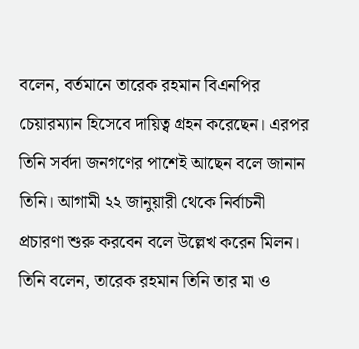বলেন, বর্তমানে তারেক রহমান বিএনপির চেয়ারম্যান হিসেবে দায়িত্ব গ্রহন করেছেন। এরপর তিনি সর্বদা জনগণের পাশেই আছেন বলে জানান তিনি। আগামী ২২ জানুয়ারী থেকে নির্বাচনী প্রচারণা শুরু করবেন বলে উল্লেখ করেন মিলন।
তিনি বলেন, তারেক রহমান তিনি তার মা ও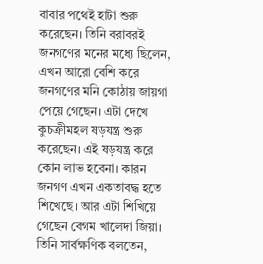বাবার পথেই হাটা শুরু করেছেন। তিনি বরাবরই জনগণের মনের মধ্যে ছিলেন, এখন আরো বেশি করে জনগণের মনি কোঠায় জায়গা পেয়ে গেছেন। এটা দেখে কুচক্রীমহল ষড়যন্ত্র শুরু করেছেন। এই ষড়যন্ত্র করে কোন লাভ হবেনা। কারন জনগণ এখন একতাবদ্ধ হতে শিখেছে। আর এটা শিখিয়ে গেছেন বেগম খালেদা জিয়া। তিনি সার্বক্ষণিক বলতেন,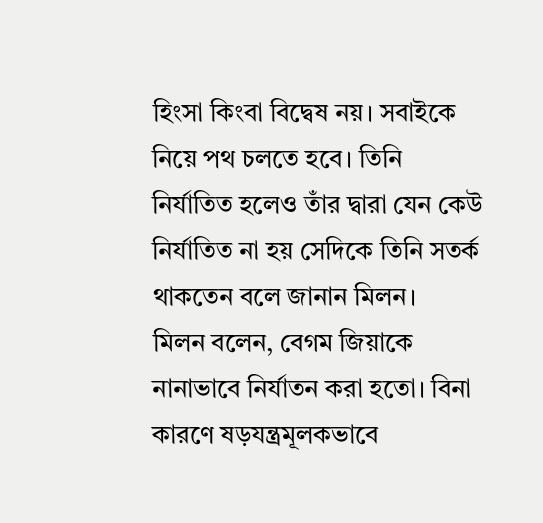হিংসা কিংবা বিদ্বেষ নয়। সবাইকে নিয়ে পথ চলতে হবে। তিনি নির্যাতিত হলেও তাঁর দ্বারা যেন কেউ নির্যাতিত না হয় সেদিকে তিনি সতর্ক থাকতেন বলে জানান মিলন।
মিলন বলেন, বেগম জিয়াকে নানাভাবে নির্যাতন করা হতো। বিনা কারণে ষড়যন্ত্রমূলকভাবে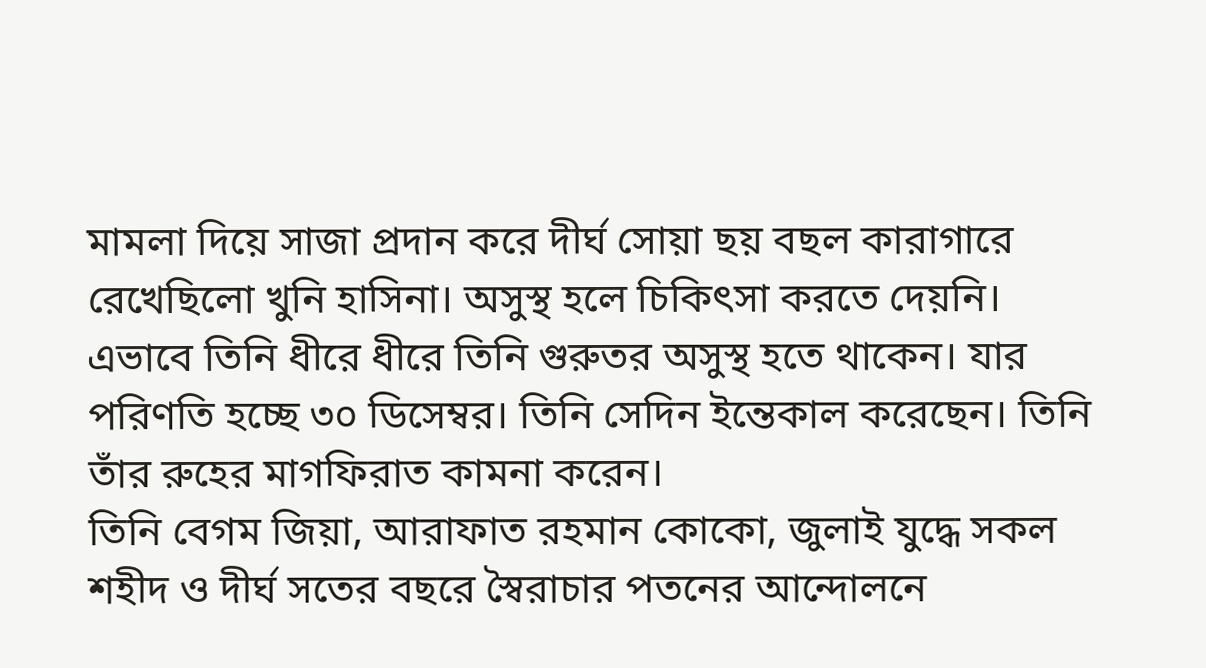মামলা দিয়ে সাজা প্রদান করে দীর্ঘ সোয়া ছয় বছল কারাগারে রেখেছিলো খুনি হাসিনা। অসুস্থ হলে চিকিৎসা করতে দেয়নি। এভাবে তিনি ধীরে ধীরে তিনি গুরুতর অসুস্থ হতে থাকেন। যার পরিণতি হচ্ছে ৩০ ডিসেম্বর। তিনি সেদিন ইন্তেকাল করেছেন। তিনি তাঁর রুহের মাগফিরাত কামনা করেন।
তিনি বেগম জিয়া, আরাফাত রহমান কোকো, জুলাই যুদ্ধে সকল শহীদ ও দীর্ঘ সতের বছরে স্বৈরাচার পতনের আন্দোলনে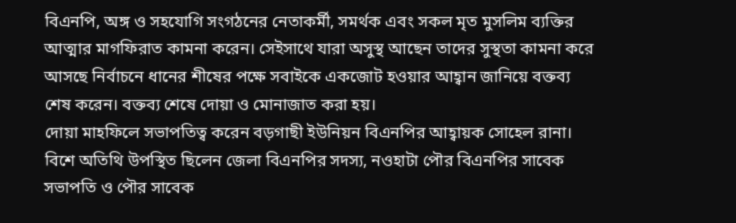বিএনপি, অঙ্গ ও সহযোগি সংগঠনের নেতাকর্মী, সমর্থক এবং সকল মৃত মুসলিম ব্যক্তির আত্মার মাগফিরাত কামনা করেন। সেইসাথে যারা অসুস্থ আছেন তাদের সুস্থতা কামনা করে আসছে নির্বাচনে ধানের শীষের পক্ষে সবাইকে একজোট হওয়ার আহ্বান জানিয়ে বক্তব্য শেষ করেন। বক্তব্য শেষে দোয়া ও মোনাজাত করা হয়।
দোয়া মাহফিলে সভাপতিত্ব করেন বড়গাছী ইউনিয়ন বিএনপির আহ্বায়ক সোহেল রানা। বিশে অতিথি উপস্থিত ছিলেন জেলা বিএনপির সদস্য, নওহাটা পৌর বিএনপির সাবেক সভাপতি ও পৌর সাবেক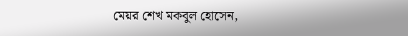মেয়র শেখ মকবুল হোসেন,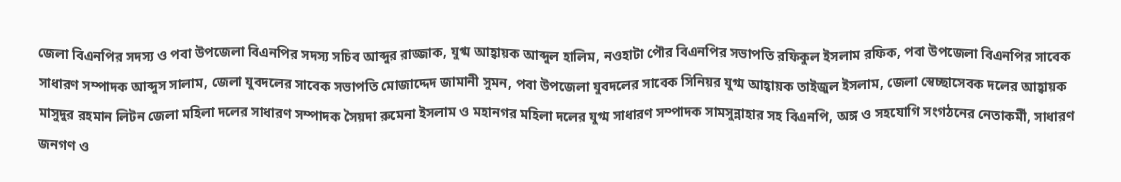জেলা বিএনপির সদস্য ও পবা উপজেলা বিএনপির সদস্য সচিব আব্দুর রাজ্জাক, যুগ্ম আহ্বায়ক আব্দুল হালিম, নওহাটা পৌর বিএনপির সভাপতি রফিকুল ইসলাম রফিক, পবা উপজেলা বিএনপির সাবেক সাধারণ সম্পাদক আব্দুস সালাম, জেলা যুবদলের সাবেক সভাপতি মোজাদ্দেদ জামানী সুমন, পবা উপজেলা যুবদলের সাবেক সিনিয়র যুগ্ম আহ্বায়ক তাইজুল ইসলাম, জেলা স্বেচ্ছাসেবক দলের আহ্বায়ক মাসুদুর রহমান লিটন জেলা মহিলা দলের সাধারণ সম্পাদক সৈয়দা রুমেনা ইসলাম ও মহানগর মহিলা দলের যুগ্ম সাধারণ সম্পাদক সামসুন্নাহার সহ বিএনপি, অঙ্গ ও সহযোগি সংগঠনের নেতাকর্মী, সাধারণ জনগণ ও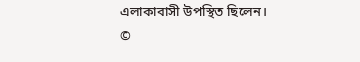এলাকাবাসী উপস্থিত ছিলেন।
©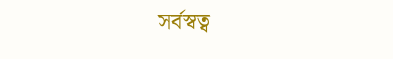সর্বস্বত্ব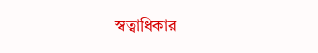স্বত্বাধিকার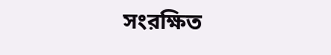সংরক্ষিত